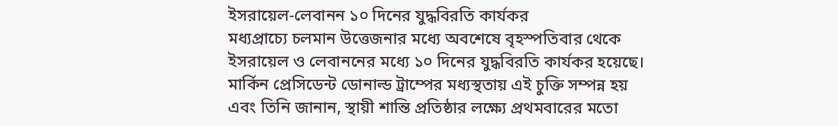ইসরায়েল-লেবানন ১০ দিনের যুদ্ধবিরতি কার্যকর
মধ্যপ্রাচ্যে চলমান উত্তেজনার মধ্যে অবশেষে বৃহস্পতিবার থেকে ইসরায়েল ও লেবাননের মধ্যে ১০ দিনের যুদ্ধবিরতি কার্যকর হয়েছে। মার্কিন প্রেসিডেন্ট ডোনাল্ড ট্রাম্পের মধ্যস্থতায় এই চুক্তি সম্পন্ন হয় এবং তিনি জানান, স্থায়ী শান্তি প্রতিষ্ঠার লক্ষ্যে প্রথমবারের মতো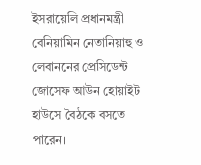ইসরায়েলি প্রধানমন্ত্রী বেনিয়ামিন নেতানিয়াহু ও লেবাননের প্রেসিডেন্ট জোসেফ আউন হোয়াইট হাউসে বৈঠকে বসতে পারেন।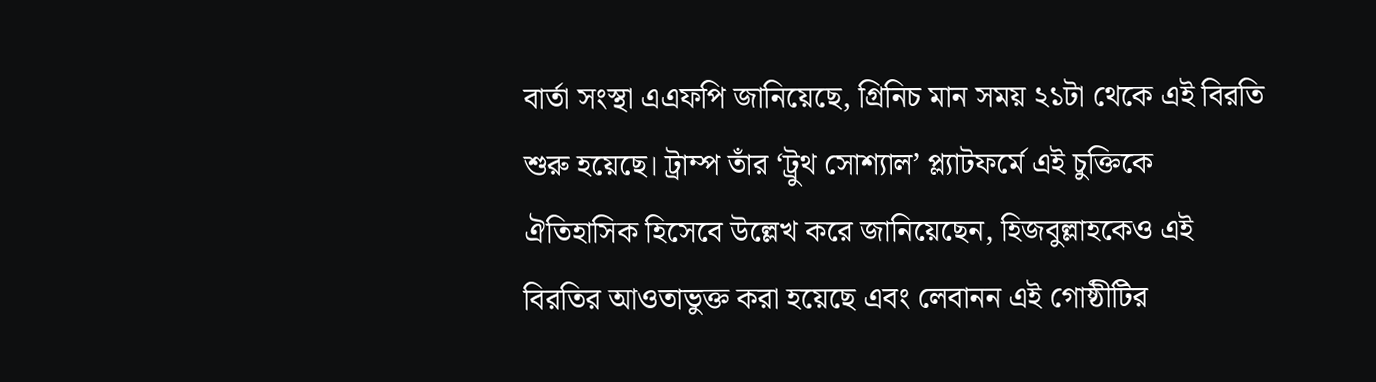বার্তা সংস্থা এএফপি জানিয়েছে, গ্রিনিচ মান সময় ২১টা থেকে এই বিরতি শুরু হয়েছে। ট্রাম্প তাঁর ‘ট্রুথ সোশ্যাল’ প্ল্যাটফর্মে এই চুক্তিকে ঐতিহাসিক হিসেবে উল্লেখ করে জানিয়েছেন, হিজবুল্লাহকেও এই বিরতির আওতাভুক্ত করা হয়েছে এবং লেবানন এই গোষ্ঠীটির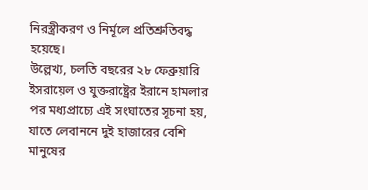নিরস্ত্রীকরণ ও নির্মূলে প্রতিশ্রুতিবদ্ধ হয়েছে।
উল্লেখ্য, চলতি বছরের ২৮ ফেব্রুয়ারি ইসরায়েল ও যুক্তরাষ্ট্রের ইরানে হামলার পর মধ্যপ্রাচ্যে এই সংঘাতের সূচনা হয়, যাতে লেবাননে দুই হাজারের বেশি মানুষের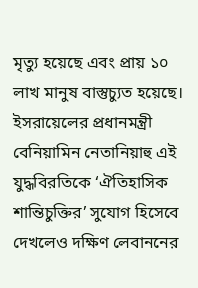মৃত্যু হয়েছে এবং প্রায় ১০ লাখ মানুষ বাস্তুচ্যুত হয়েছে।
ইসরায়েলের প্রধানমন্ত্রী বেনিয়ামিন নেতানিয়াহু এই যুদ্ধবিরতিকে ‘ঐতিহাসিক শান্তিচুক্তির’ সুযোগ হিসেবে দেখলেও দক্ষিণ লেবাননের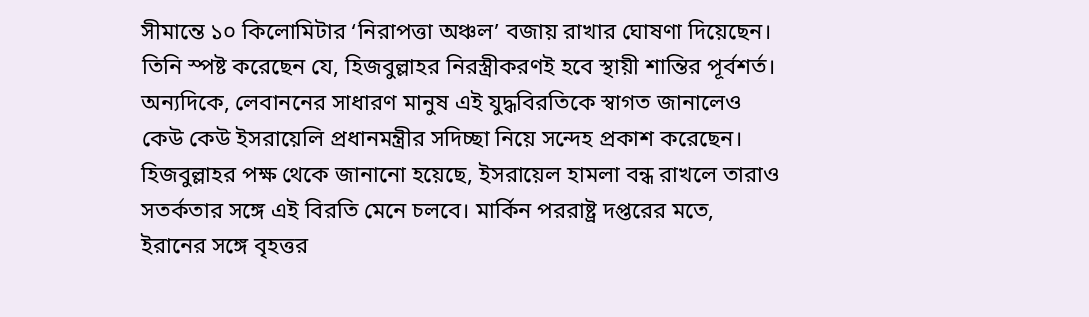সীমান্তে ১০ কিলোমিটার ‘নিরাপত্তা অঞ্চল’ বজায় রাখার ঘোষণা দিয়েছেন। তিনি স্পষ্ট করেছেন যে, হিজবুল্লাহর নিরস্ত্রীকরণই হবে স্থায়ী শান্তির পূর্বশর্ত। অন্যদিকে, লেবাননের সাধারণ মানুষ এই যুদ্ধবিরতিকে স্বাগত জানালেও কেউ কেউ ইসরায়েলি প্রধানমন্ত্রীর সদিচ্ছা নিয়ে সন্দেহ প্রকাশ করেছেন।
হিজবুল্লাহর পক্ষ থেকে জানানো হয়েছে, ইসরায়েল হামলা বন্ধ রাখলে তারাও সতর্কতার সঙ্গে এই বিরতি মেনে চলবে। মার্কিন পররাষ্ট্র দপ্তরের মতে, ইরানের সঙ্গে বৃহত্তর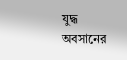যুদ্ধ অবসানের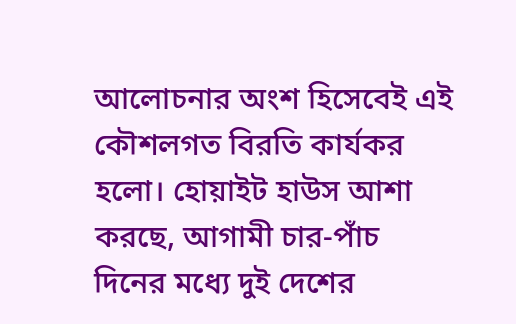আলোচনার অংশ হিসেবেই এই কৌশলগত বিরতি কার্যকর হলো। হোয়াইট হাউস আশা করছে, আগামী চার-পাঁচ দিনের মধ্যে দুই দেশের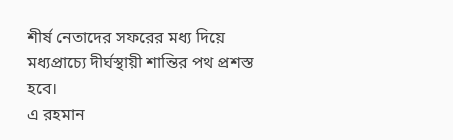শীর্ষ নেতাদের সফরের মধ্য দিয়ে মধ্যপ্রাচ্যে দীর্ঘস্থায়ী শান্তির পথ প্রশস্ত হবে।
এ রহমান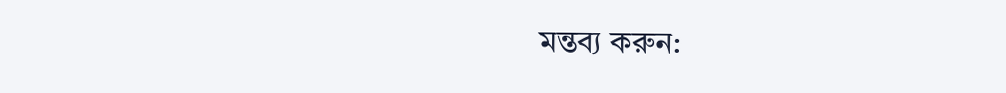মন্তব্য করুন: